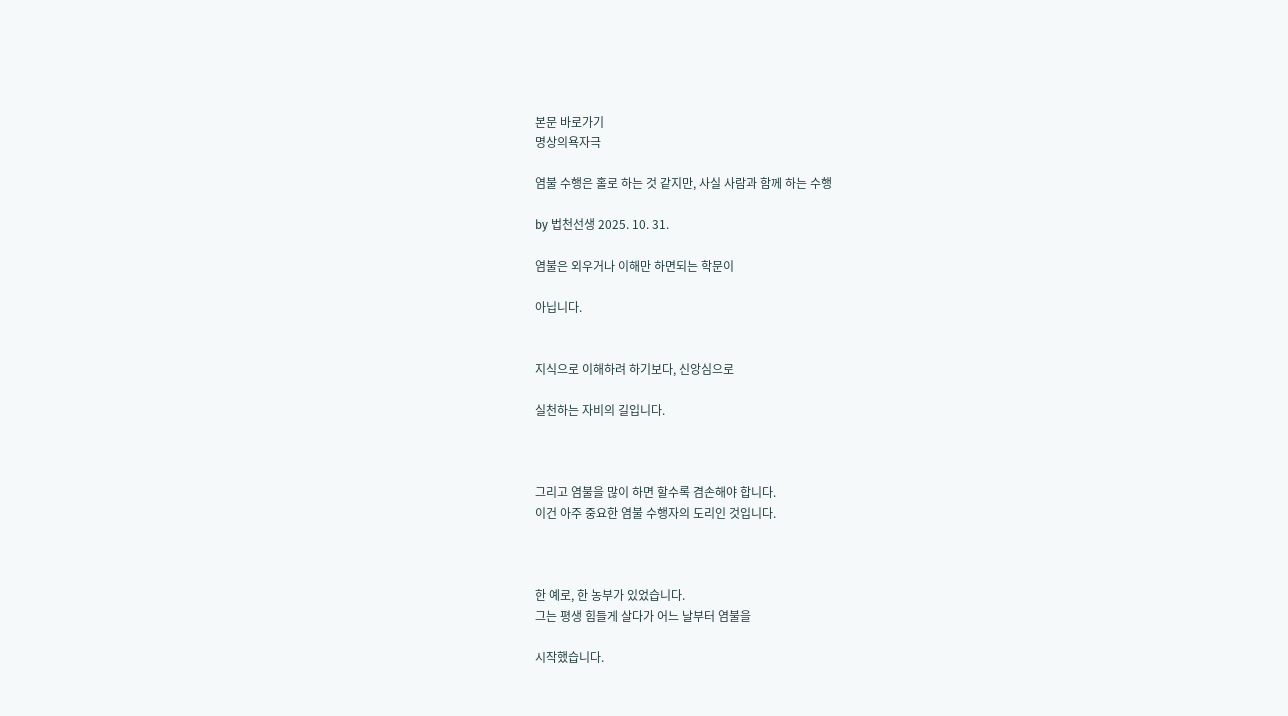본문 바로가기
명상의욕자극

염불 수행은 홀로 하는 것 같지만, 사실 사람과 함께 하는 수행

by 법천선생 2025. 10. 31.

염불은 외우거나 이해만 하면되는 학문이

아닙니다.


지식으로 이해하려 하기보다, 신앙심으로

실천하는 자비의 길입니다.



그리고 염불을 많이 하면 할수록 겸손해야 합니다.
이건 아주 중요한 염불 수행자의 도리인 것입니다.



한 예로, 한 농부가 있었습니다.
그는 평생 힘들게 살다가 어느 날부터 염불을

시작했습니다.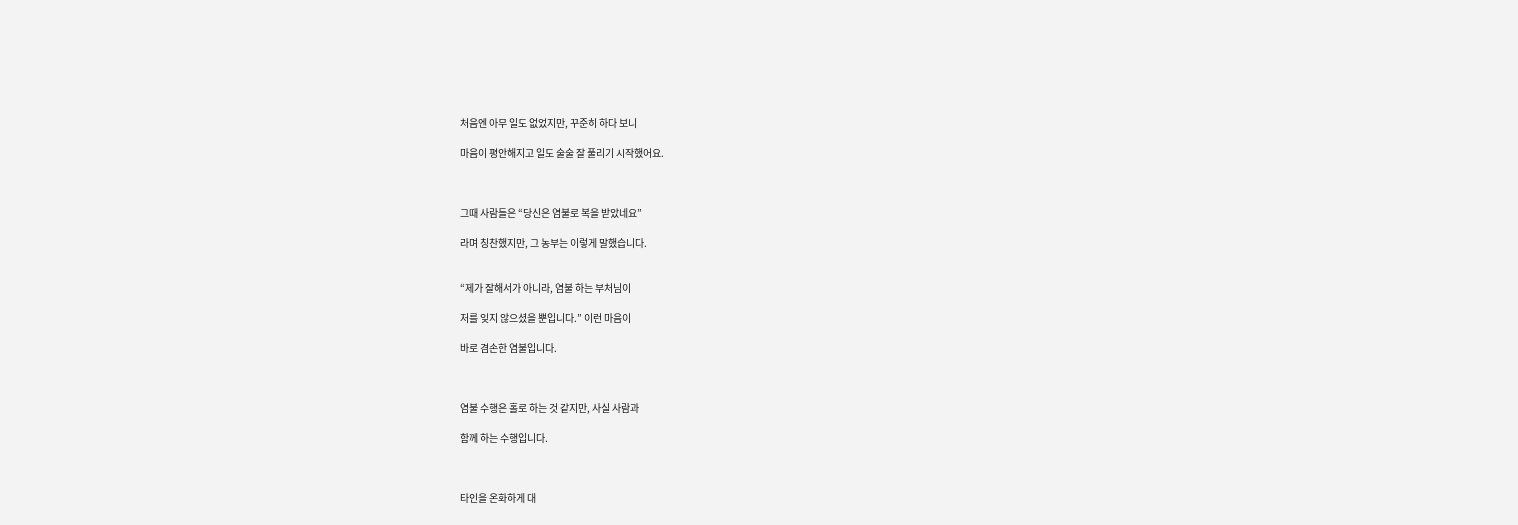처음엔 아무 일도 없었지만, 꾸준히 하다 보니

마음이 평안해지고 일도 술술 잘 풀리기 시작했어요.



그때 사람들은 “당신은 염불로 복을 받았네요”

라며 칭찬했지만, 그 농부는 이렇게 말했습니다.


“제가 잘해서가 아니라, 염불 하는 부처님이

저를 잊지 않으셨을 뿐입니다.” 이런 마음이

바로 겸손한 염불입니다.



염불 수행은 홀로 하는 것 같지만, 사실 사람과

함께 하는 수행입니다.



타인을 온화하게 대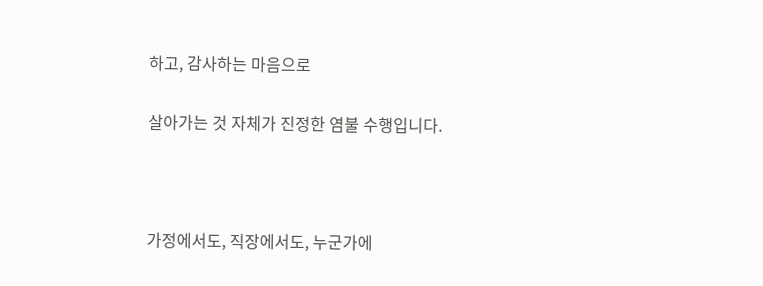하고, 감사하는 마음으로

살아가는 것 자체가 진정한 염불 수행입니다.



가정에서도, 직장에서도, 누군가에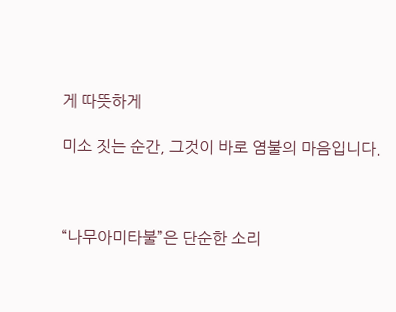게 따뜻하게

미소 짓는 순간, 그것이 바로 염불의 마음입니다.



“나무아미타불”은 단순한 소리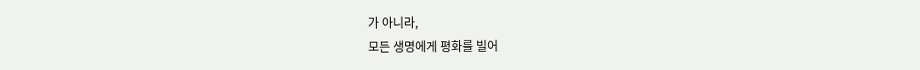가 아니라,
모든 생명에게 평화를 빌어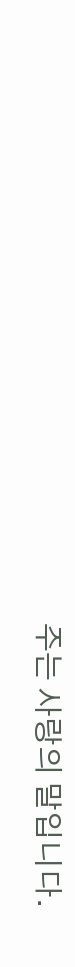주는 사랑의 말입니다.